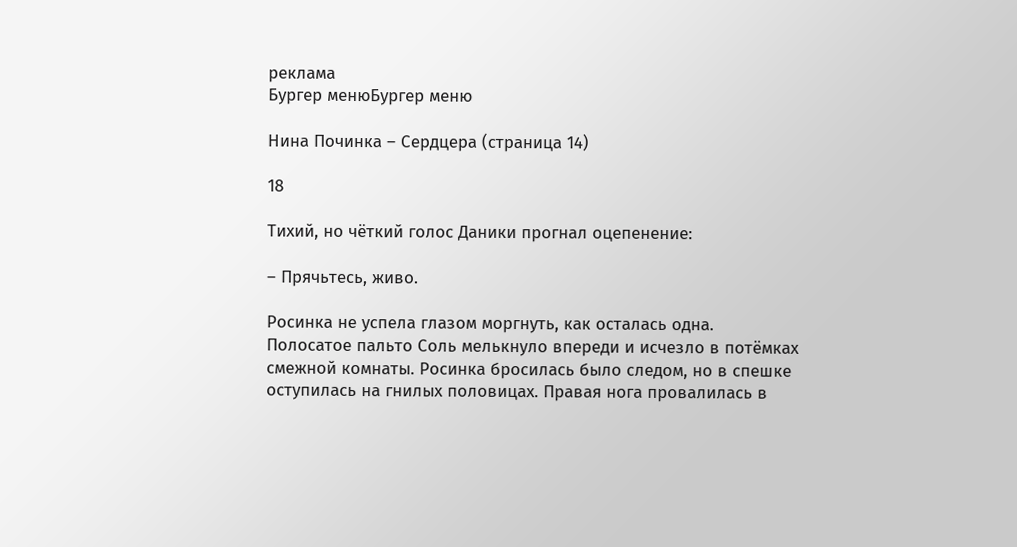реклама
Бургер менюБургер меню

Нина Починка – Сердцера (страница 14)

18

Тихий, но чёткий голос Даники прогнал оцепенение:

– Прячьтесь, живо.

Росинка не успела глазом моргнуть, как осталась одна. Полосатое пальто Соль мелькнуло впереди и исчезло в потёмках смежной комнаты. Росинка бросилась было следом, но в спешке оступилась на гнилых половицах. Правая нога провалилась в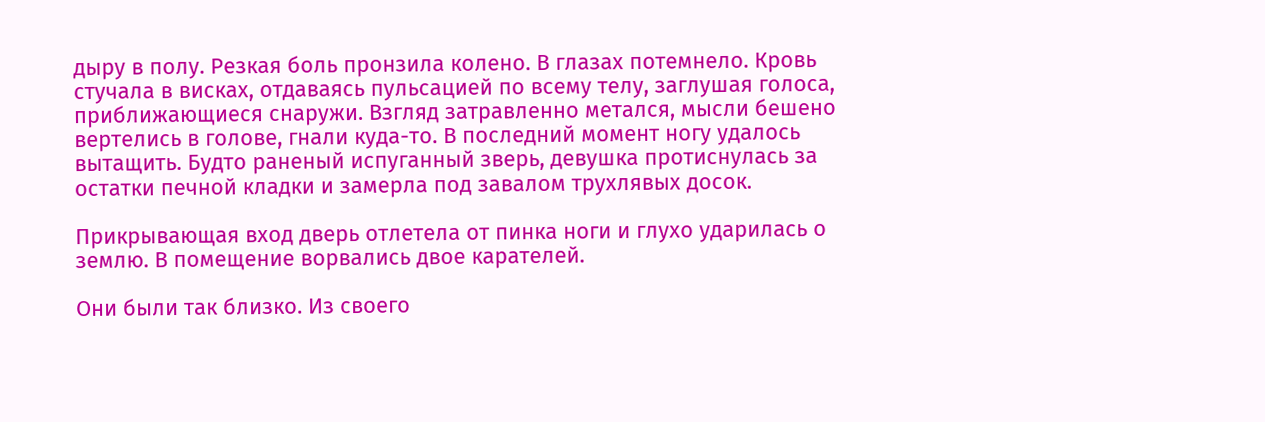дыру в полу. Резкая боль пронзила колено. В глазах потемнело. Кровь стучала в висках, отдаваясь пульсацией по всему телу, заглушая голоса, приближающиеся снаружи. Взгляд затравленно метался, мысли бешено вертелись в голове, гнали куда-то. В последний момент ногу удалось вытащить. Будто раненый испуганный зверь, девушка протиснулась за остатки печной кладки и замерла под завалом трухлявых досок.

Прикрывающая вход дверь отлетела от пинка ноги и глухо ударилась о землю. В помещение ворвались двое карателей.

Они были так близко. Из своего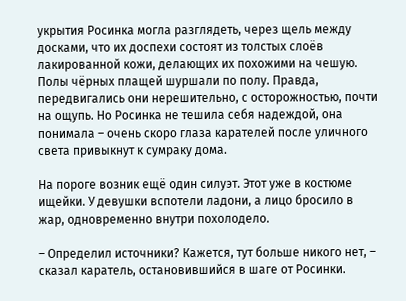укрытия Росинка могла разглядеть, через щель между досками, что их доспехи состоят из толстых слоёв лакированной кожи, делающих их похожими на чешую. Полы чёрных плащей шуршали по полу. Правда, передвигались они нерешительно, с осторожностью, почти на ощупь. Но Росинка не тешила себя надеждой, она понимала – очень скоро глаза карателей после уличного света привыкнут к сумраку дома.

На пороге возник ещё один силуэт. Этот уже в костюме ищейки. У девушки вспотели ладони, а лицо бросило в жар, одновременно внутри похолодело.

– Определил источники? Кажется, тут больше никого нет, – сказал каратель, остановившийся в шаге от Росинки.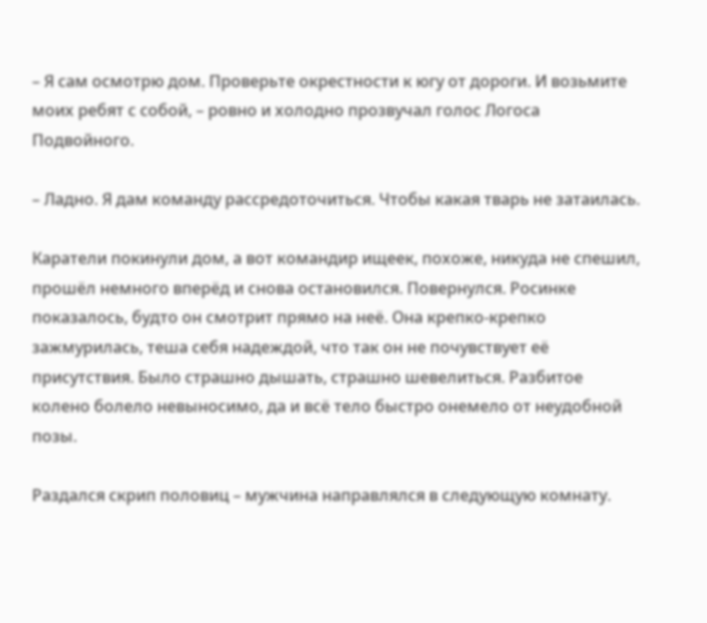– Я сам осмотрю дом. Проверьте окрестности к югу от дороги. И возьмите моих ребят с собой, – ровно и холодно прозвучал голос Логоса Подвойного.

– Ладно. Я дам команду рассредоточиться. Чтобы какая тварь не затаилась.

Каратели покинули дом, а вот командир ищеек, похоже, никуда не спешил, прошёл немного вперёд и снова остановился. Повернулся. Росинке показалось, будто он смотрит прямо на неё. Она крепко-крепко зажмурилась, теша себя надеждой, что так он не почувствует её присутствия. Было страшно дышать, страшно шевелиться. Разбитое колено болело невыносимо, да и всё тело быстро онемело от неудобной позы.

Раздался скрип половиц – мужчина направлялся в следующую комнату.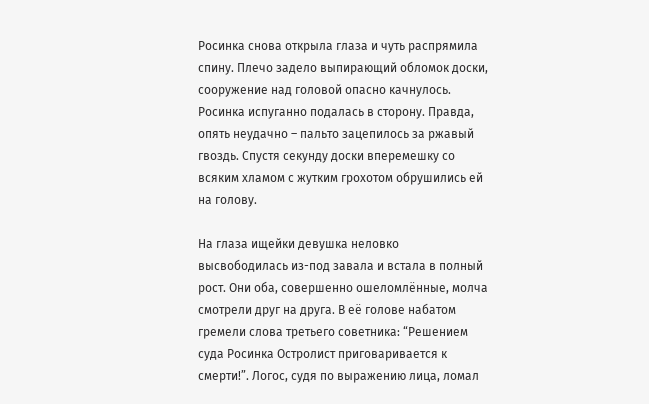Росинка снова открыла глаза и чуть распрямила спину. Плечо задело выпирающий обломок доски, сооружение над головой опасно качнулось. Росинка испуганно подалась в сторону. Правда, опять неудачно – пальто зацепилось за ржавый гвоздь. Спустя секунду доски вперемешку со всяким хламом с жутким грохотом обрушились ей на голову.

На глаза ищейки девушка неловко высвободилась из-под завала и встала в полный рост. Они оба, совершенно ошеломлённые, молча смотрели друг на друга. В её голове набатом гремели слова третьего советника: “Решением суда Росинка Остролист приговаривается к смерти!”. Логос, судя по выражению лица, ломал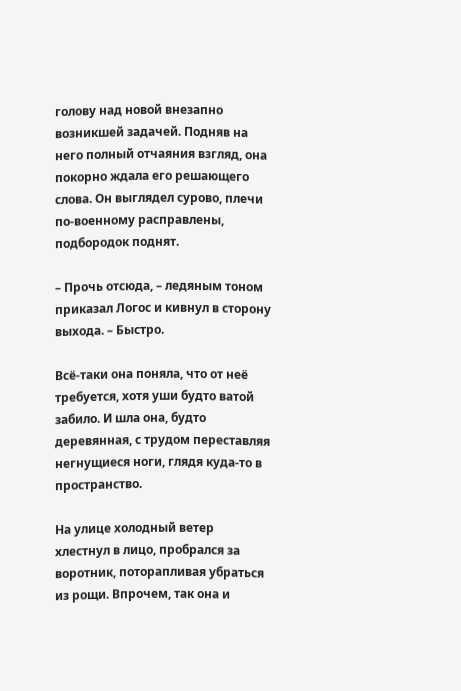голову над новой внезапно возникшей задачей. Подняв на него полный отчаяния взгляд, она покорно ждала его решающего слова. Он выглядел сурово, плечи по-военному расправлены, подбородок поднят.

– Прочь отсюда, – ледяным тоном приказал Логос и кивнул в сторону выхода. – Быстро.

Всё-таки она поняла, что от неё требуется, хотя уши будто ватой забило. И шла она, будто деревянная, с трудом переставляя негнущиеся ноги, глядя куда-то в пространство.

На улице холодный ветер хлестнул в лицо, пробрался за воротник, поторапливая убраться из рощи. Впрочем, так она и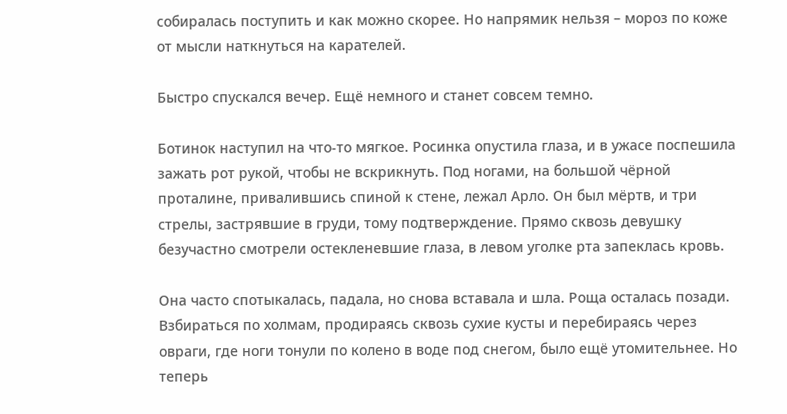собиралась поступить и как можно скорее. Но напрямик нельзя – мороз по коже от мысли наткнуться на карателей.

Быстро спускался вечер. Ещё немного и станет совсем темно.

Ботинок наступил на что-то мягкое. Росинка опустила глаза, и в ужасе поспешила зажать рот рукой, чтобы не вскрикнуть. Под ногами, на большой чёрной проталине, привалившись спиной к стене, лежал Арло. Он был мёртв, и три стрелы, застрявшие в груди, тому подтверждение. Прямо сквозь девушку безучастно смотрели остекленевшие глаза, в левом уголке рта запеклась кровь.

Она часто спотыкалась, падала, но снова вставала и шла. Роща осталась позади. Взбираться по холмам, продираясь сквозь сухие кусты и перебираясь через овраги, где ноги тонули по колено в воде под снегом, было ещё утомительнее. Но теперь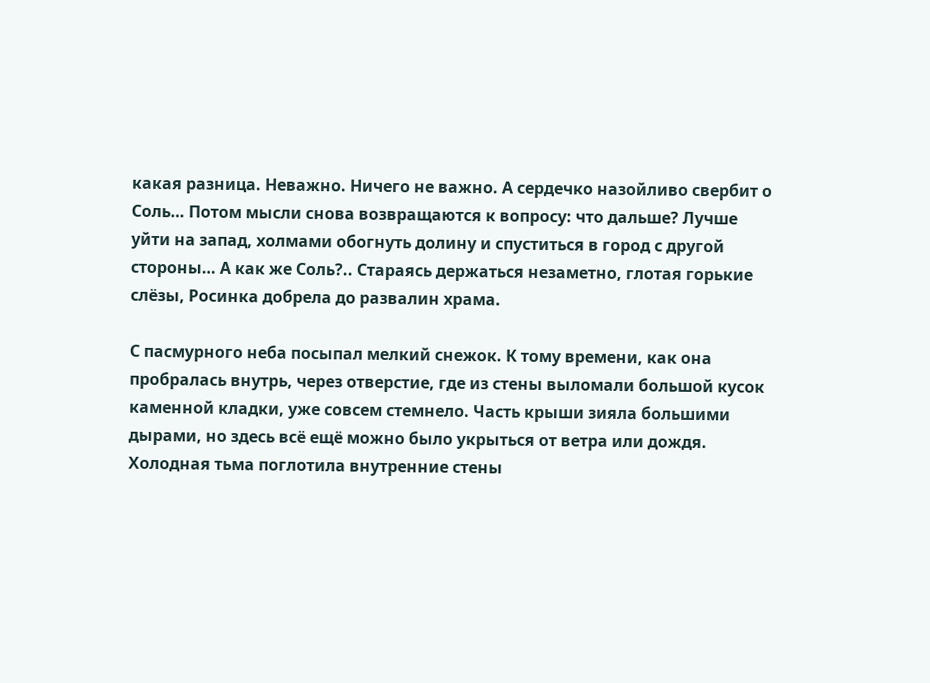какая разница. Неважно. Ничего не важно. А сердечко назойливо свербит о Соль… Потом мысли снова возвращаются к вопросу: что дальше? Лучше уйти на запад, холмами обогнуть долину и спуститься в город с другой стороны… А как же Соль?.. Стараясь держаться незаметно, глотая горькие слёзы, Росинка добрела до развалин храма.

С пасмурного неба посыпал мелкий снежок. К тому времени, как она пробралась внутрь, через отверстие, где из стены выломали большой кусок каменной кладки, уже совсем стемнело. Часть крыши зияла большими дырами, но здесь всё ещё можно было укрыться от ветра или дождя. Холодная тьма поглотила внутренние стены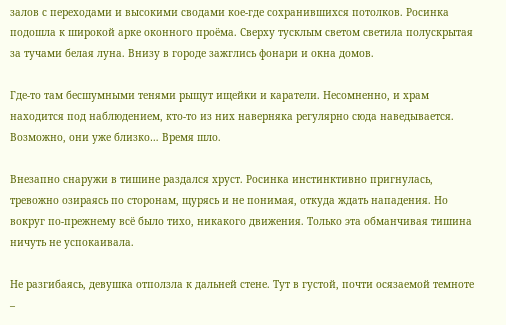залов с переходами и высокими сводами кое-где сохранившихся потолков. Росинка подошла к широкой арке оконного проёма. Сверху тусклым светом светила полускрытая за тучами белая луна. Внизу в городе зажглись фонари и окна домов.

Где-то там бесшумными тенями рыщут ищейки и каратели. Несомненно, и храм находится под наблюдением, кто-то из них наверняка регулярно сюда наведывается. Возможно, они уже близко… Время шло.

Внезапно снаружи в тишине раздался хруст. Росинка инстинктивно пригнулась, тревожно озираясь по сторонам, щурясь и не понимая, откуда ждать нападения. Но вокруг по-прежнему всё было тихо, никакого движения. Только эта обманчивая тишина ничуть не успокаивала.

Не разгибаясь, девушка отползла к дальней стене. Тут в густой, почти осязаемой темноте –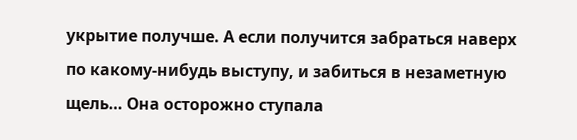укрытие получше. А если получится забраться наверх по какому-нибудь выступу, и забиться в незаметную щель… Она осторожно ступала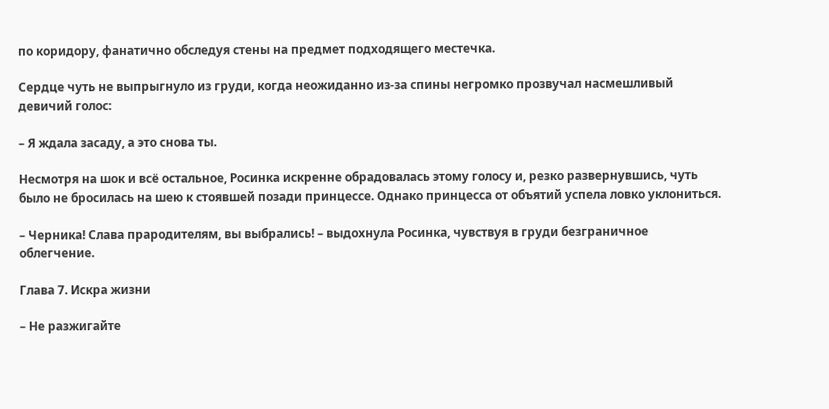по коридору, фанатично обследуя стены на предмет подходящего местечка.

Сердце чуть не выпрыгнуло из груди, когда неожиданно из-за спины негромко прозвучал насмешливый девичий голос:

– Я ждала засаду, а это снова ты.

Несмотря на шок и всё остальное, Росинка искренне обрадовалась этому голосу и, резко развернувшись, чуть было не бросилась на шею к стоявшей позади принцессе. Однако принцесса от объятий успела ловко уклониться.

– Черника! Слава прародителям, вы выбрались! – выдохнула Росинка, чувствуя в груди безграничное облегчение.

Глава 7. Искра жизни

– Не разжигайте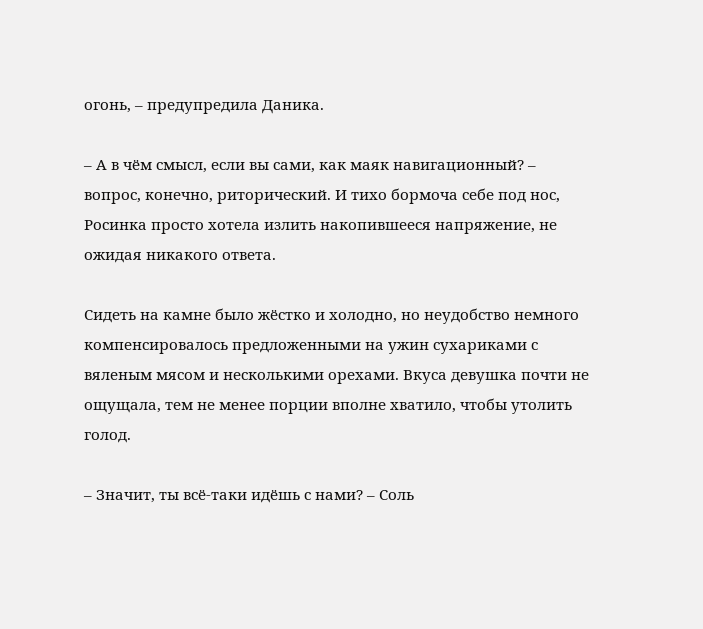огонь, – предупредила Даника.

– А в чём смысл, если вы сами, как маяк навигационный? – вопрос, конечно, риторический. И тихо бормоча себе под нос, Росинка просто хотела излить накопившееся напряжение, не ожидая никакого ответа.

Сидеть на камне было жёстко и холодно, но неудобство немного компенсировалось предложенными на ужин сухариками с вяленым мясом и несколькими орехами. Вкуса девушка почти не ощущала, тем не менее порции вполне хватило, чтобы утолить голод.

– Значит, ты всё-таки идёшь с нами? – Соль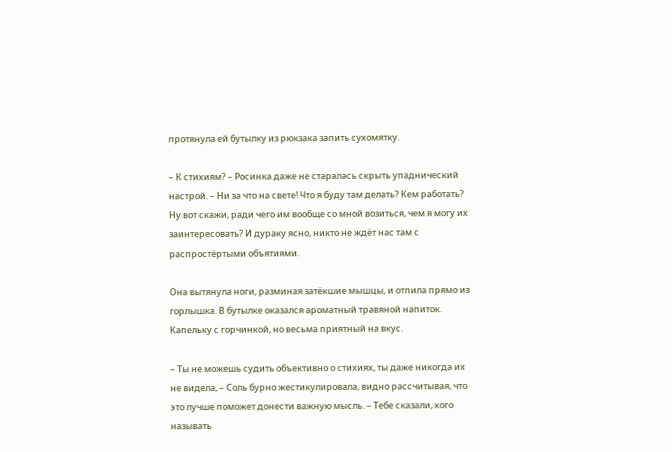протянула ей бутылку из рюкзака запить сухомятку.

– К стихиям? – Росинка даже не старалась скрыть упаднический настрой. – Ни за что на свете! Что я буду там делать? Кем работать? Ну вот скажи, ради чего им вообще со мной возиться, чем я могу их заинтересовать? И дураку ясно, никто не ждёт нас там с распростëртыми объятиями.

Она вытянула ноги, разминая затёкшие мышцы, и отпила прямо из горлышка. В бутылке оказался ароматный травяной напиток. Капельку с горчинкой, но весьма приятный на вкус.

– Ты не можешь судить объективно о стихиях, ты даже никогда их не видела, – Соль бурно жестикулировала, видно рассчитывая, что это лучше поможет донести важную мысль. – Тебе сказали, кого называть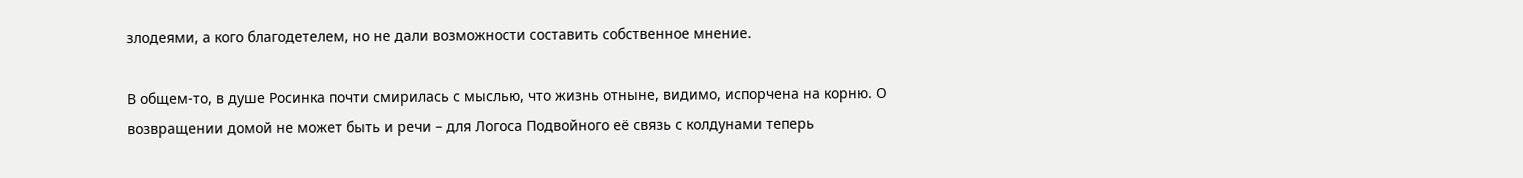злодеями, а кого благодетелем, но не дали возможности составить собственное мнение.

В общем-то, в душе Росинка почти смирилась с мыслью, что жизнь отныне, видимо, испорчена на корню. О возвращении домой не может быть и речи – для Логоса Подвойного её связь с колдунами теперь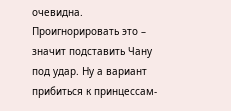очевидна. Проигнорировать это – значит подставить Чану под удар. Ну а вариант прибиться к принцессам-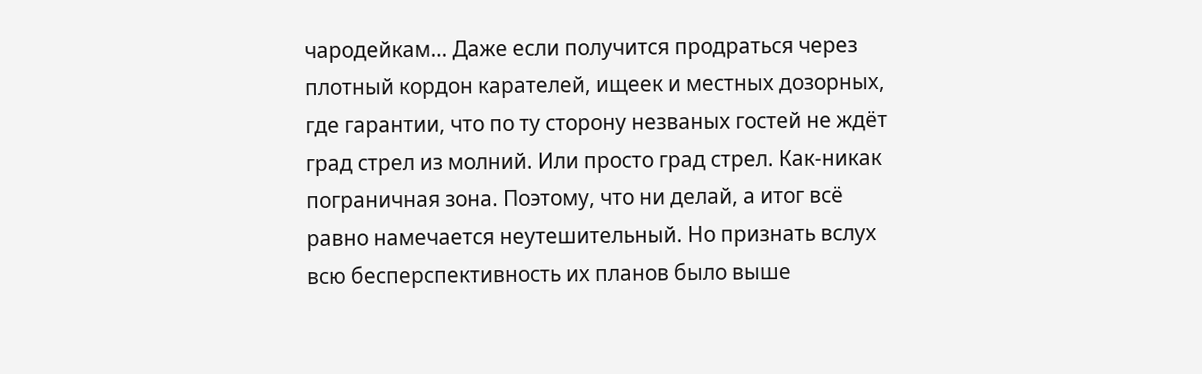чародейкам… Даже если получится продраться через плотный кордон карателей, ищеек и местных дозорных, где гарантии, что по ту сторону незваных гостей не ждёт град стрел из молний. Или просто град стрел. Как-никак пограничная зона. Поэтому, что ни делай, а итог всё равно намечается неутешительный. Но признать вслух всю бесперспективность их планов было выше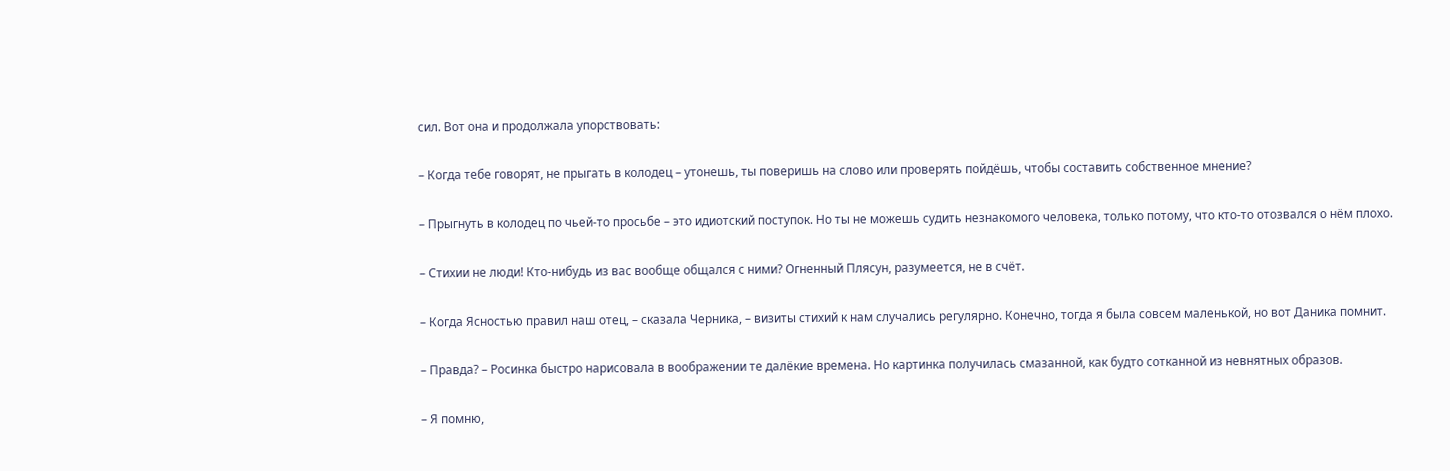сил. Вот она и продолжала упорствовать:

– Когда тебе говорят, не прыгать в колодец – утонешь, ты поверишь на слово или проверять пойдёшь, чтобы составить собственное мнение?

– Прыгнуть в колодец по чьей-то просьбе – это идиотский поступок. Но ты не можешь судить незнакомого человека, только потому, что кто-то отозвался о нём плохо.

– Стихии не люди! Кто-нибудь из вас вообще общался с ними? Огненный Плясун, разумеется, не в счёт.

– Когда Ясностью правил наш отец, – сказала Черника, – визиты стихий к нам случались регулярно. Конечно, тогда я была совсем маленькой, но вот Даника помнит.

– Правда? – Росинка быстро нарисовала в воображении те далёкие времена. Но картинка получилась смазанной, как будто сотканной из невнятных образов.

– Я помню,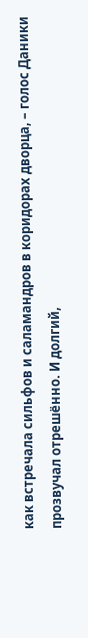как встречала сильфов и саламандров в коридорах дворца, – голос Даники прозвучал отрешённо. И долгий,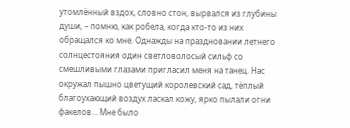утомлённый вздох, словно стон, вырвался из глубины души, – помню, как робела, когда кто-то из них обращался ко мне. Однажды на праздновании летнего солнцестояния один светловолосый сильф со смешливыми глазами пригласил меня на танец. Нас окружал пышно цветущий королевский сад, тёплый благоухающий воздух ласкал кожу, ярко пылали огни факелов… Мне было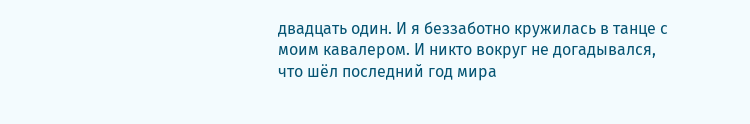двадцать один. И я беззаботно кружилась в танце с моим кавалером. И никто вокруг не догадывался, что шёл последний год мира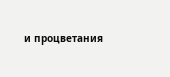и процветания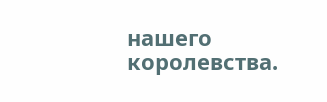нашего королевства.